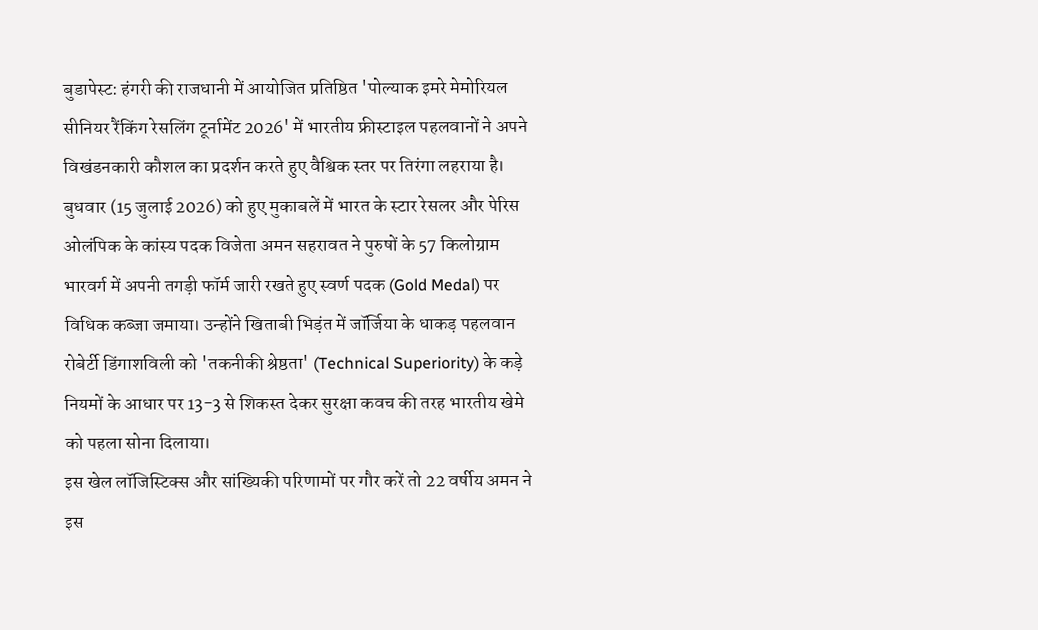बुडापेस्ट: हंगरी की राजधानी में आयोजित प्रतिष्ठित 'पोल्याक इमरे मेमोरियल सीनियर रैंकिंग रेसलिंग टूर्नामेंट 2026' में भारतीय फ्रीस्टाइल पहलवानों ने अपने विखंडनकारी कौशल का प्रदर्शन करते हुए वैश्विक स्तर पर तिरंगा लहराया है। बुधवार (15 जुलाई 2026) को हुए मुकाबलें में भारत के स्टार रेसलर और पेरिस ओलंपिक के कांस्य पदक विजेता अमन सहरावत ने पुरुषों के 57 किलोग्राम भारवर्ग में अपनी तगड़ी फॉर्म जारी रखते हुए स्वर्ण पदक (Gold Medal) पर विधिक कब्जा जमाया। उन्होंने खिताबी भिड़ंत में जॉर्जिया के धाकड़ पहलवान रोबेर्टी डिंगाशविली को 'तकनीकी श्रेष्ठता' (Technical Superiority) के कड़े नियमों के आधार पर 13-3 से शिकस्त देकर सुरक्षा कवच की तरह भारतीय खेमे को पहला सोना दिलाया।
इस खेल लॉजिस्टिक्स और सांख्यिकी परिणामों पर गौर करें तो 22 वर्षीय अमन ने इस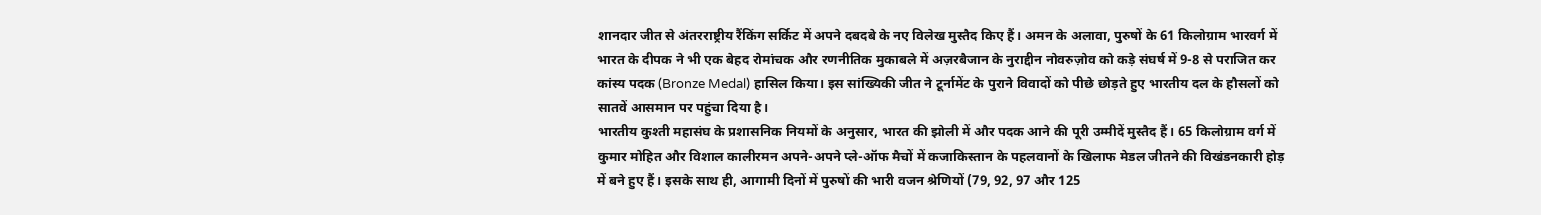शानदार जीत से अंतरराष्ट्रीय रैंकिंग सर्किट में अपने दबदबे के नए विलेख मुस्तैद किए हैं। अमन के अलावा, पुरुषों के 61 किलोग्राम भारवर्ग में भारत के दीपक ने भी एक बेहद रोमांचक और रणनीतिक मुकाबले में अज़रबैजान के नुराद्दीन नोवरुज़ोव को कड़े संघर्ष में 9-8 से पराजित कर कांस्य पदक (Bronze Medal) हासिल किया। इस सांख्यिकी जीत ने टूर्नामेंट के पुराने विवादों को पीछे छोड़ते हुए भारतीय दल के हौसलों को सातवें आसमान पर पहुंचा दिया है।
भारतीय कुश्ती महासंघ के प्रशासनिक नियमों के अनुसार, भारत की झोली में और पदक आने की पूरी उम्मीदें मुस्तैद हैं। 65 किलोग्राम वर्ग में कुमार मोहित और विशाल कालीरमन अपने-अपने प्ले-ऑफ मैचों में कजाकिस्तान के पहलवानों के खिलाफ मेडल जीतने की विखंडनकारी होड़ में बने हुए हैं। इसके साथ ही, आगामी दिनों में पुरुषों की भारी वजन श्रेणियों (79, 92, 97 और 125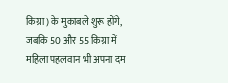किग्रा) के मुकाबले शुरू होंगे, जबकि 50 और 55 किग्रा में महिला पहलवान भी अपना दम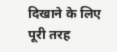दिखाने के लिए पूरी तरह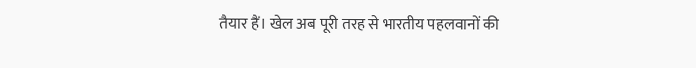तैयार हैं। खेल अब पूरी तरह से भारतीय पहलवानों की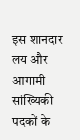इस शानदार लय और आगामी सांख्यिकी पदकों के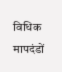विधिक मापदंडों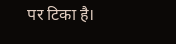पर टिका है।